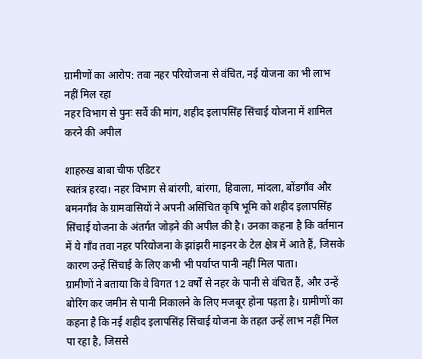ग्रामीणों का आरोप: तवा नहर परियोजना से वंचित, नई योजना का भी लाभ नहीं मिल रहा
नहर विभाग से पुनः सर्वे की मांग, शहीद इलापसिंह सिंचाई योजना में शामिल करने की अपील

शाहरुख बाबा चीफ एडिटर
स्वतंत्र हरदा। नहर विभाग से बांरगी, बांरगा, हिवाला, मांदला, बोंडगाँव और बमनगाँव के ग्रामवासियों ने अपनी असिंचित कृषि भूमि को शहीद इलापसिंह सिंचाई योजना के अंतर्गत जोड़ने की अपील की है। उनका कहना है कि वर्तमान में ये गाँव तवा नहर परियोजना के झांझरी माइनर के टेल क्षेत्र में आते हैं, जिसके कारण उन्हें सिंचाई के लिए कभी भी पर्याप्त पानी नहीं मिल पाता।
ग्रामीणों ने बताया कि वे विगत 12 वर्षों से नहर के पानी से वंचित हैं, और उन्हें बोरिंग कर जमीन से पानी निकालने के लिए मजबूर होना पड़ता है। ग्रामीणों का कहना है कि नई शहीद इलापसिंह सिंचाई योजना के तहत उन्हें लाभ नहीं मिल पा रहा है, जिससे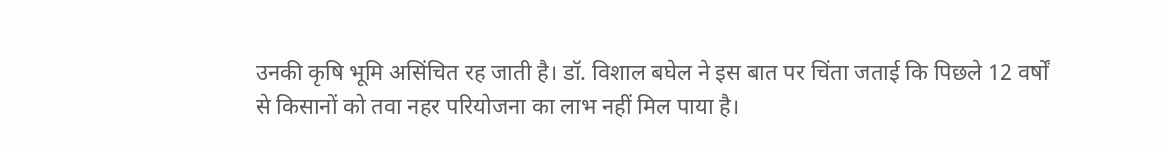उनकी कृषि भूमि असिंचित रह जाती है। डॉ. विशाल बघेल ने इस बात पर चिंता जताई कि पिछले 12 वर्षों से किसानों को तवा नहर परियोजना का लाभ नहीं मिल पाया है।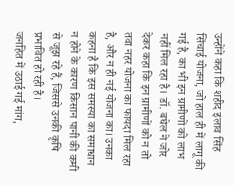उन्होंने कहा कि शहीद इलाव सिंह सिंचाई योजना, जो हाल ही में लागू की गई है, का भी इन ग्रामीणों को लाभ नहीं मिल रहा है। डॉ. बघेल ने जोर देकर कहा कि इन ग्रामीणों को न तो तवा नहर योजना का फायदा मिल रहा है, और न ही नई योजना का। उनका कहना है कि इस समस्या का समाधान न होने के कारण किसान पानी की कमी से जूझ रहे हैं, जिससे उनकी कृषि प्रभावित हो रही है।
जनहित में उठाई गई मांग,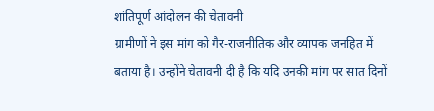शांतिपूर्ण आंदोलन की चेतावनी
ग्रामीणों ने इस मांग को गैर-राजनीतिक और व्यापक जनहित में बताया है। उन्होंने चेतावनी दी है कि यदि उनकी मांग पर सात दिनों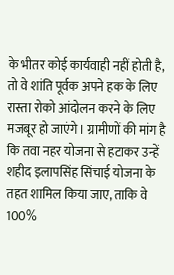के भीतर कोई कार्यवाही नहीं होती है, तो वे शांति पूर्वक अपने हक के लिए रास्ता रोको आंदोलन करने के लिए मजबूर हो जाएंगे। ग्रामीणों की मांग है कि तवा नहर योजना से हटाकर उन्हें शहीद इलापसिंह सिंचाई योजना के तहत शामिल किया जाए, ताकि वे 100%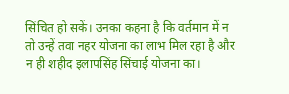सिंचित हो सकें। उनका कहना है कि वर्तमान में न तो उन्हें तवा नहर योजना का लाभ मिल रहा है और न ही शहीद इलापसिंह सिंचाई योजना का।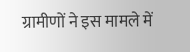ग्रामीणों ने इस मामले में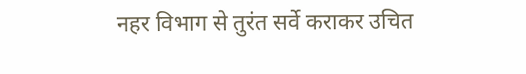नहर विभाग से तुरंत सर्वे कराकर उचित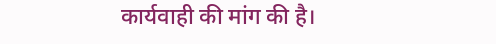कार्यवाही की मांग की है।